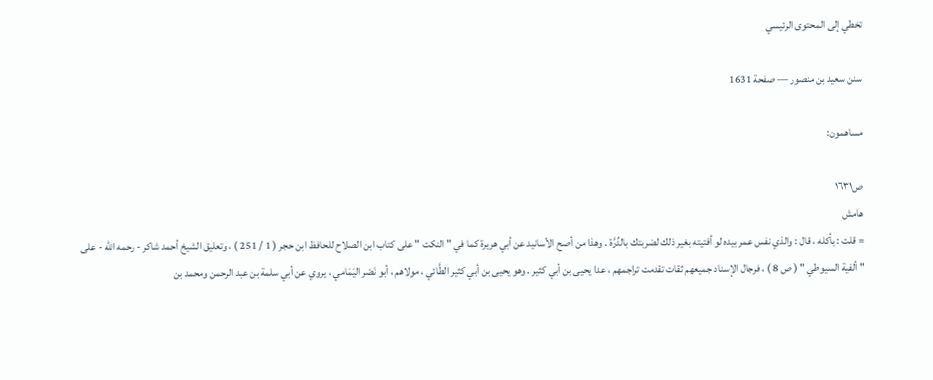تخطي إلى المحتوى الرئيسي

سنن سعيد بن منصور — صفحة 1631

مساهمون:

ص١٦٣١
هامش
= قلت : بأكله ، قال : والذي نفس عمر بيده لو أفتيته بغير ذلك لضربتك بالدِّرَّة . وهذا من أصح الأسانيد عن أبي هريرة كما في " النكت " على كتاب ابن الصلاح للحافظ ابن حجر ( 1 / 251 ) ، وتعليق الشيخ أحمد شاكر - رحمه الله - على " ألفية السيوطي " ( ص 8 ) ، فرجال الإسناد جميعهم ثقات تقدمت تراجمهم ، عدا يحيى بن أبي كثير . وهو يحيى بن أبي كثير الطَّائي ، مولاهم ، أبو نَصْر اليَمَامي ، يروي عن أبي سلمة بن عبد الرحمن ومحمد بن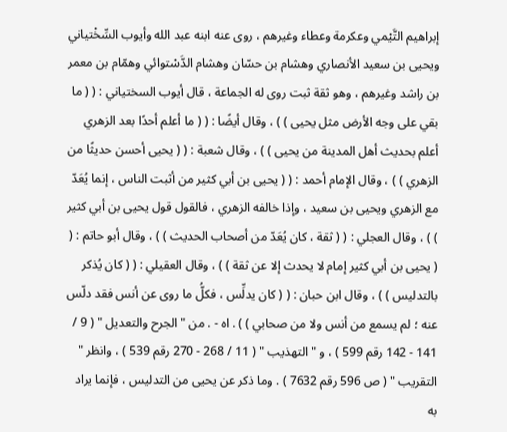إبراهيم التَّيْمي وعكرمة وعطاء وغيرهم ، روى عنه ابنه عبد الله وأيوب السِّخْتياني ويحيى بن سعيد الأنصاري وهشام بن حسّان وهشام الدَّسْتوائي وهمّام بن معمر بن راشد وغيرهم ، وهو ثقة ثبت روى له الجماعة ، قال أيوب السختياني : ( ( ما بقي على وجه الأرض مثل يحيى ) ) ، وقال أيضًا : ( ( ما أعلم أحدًا بعد الزهري أعلم بحديث أهل المدينة من يحيى ) ) ، وقال شعبة : ( ( يحيى أحسن حديثًا من الزهري ) ) ، وقال الإمام أحمد : ( ( يحيى بن أبي كثير من أثبت الناس ، إنما يُعَدّ مع الزهري ويحيى بن سعيد ، وإذا خالفه الزهري ، فالقول قول يحيى بن أبي كثير ) ) ، وقال العجلي : ( ( ثقة ، كان يُعَدّ من أصحاب الحديث ) ) ، وقال أبو حاتم : ( ( يحيى بن أبي كثير إمام لا يحدث إلا عن ثقة ) ) ، وقال العقيلي : ( ( كان يُذكر بالتدليس ) ) ، وقال ابن حبان : ( ( كان يدلِّس ، فكلُّ ما روى عن أنس فقد دلّس عنه ؛ لم يسمع من أنس ولا من صحابي ) ) . اه - . من " الجرح والتعديل " ( 9 / 141 - 142 رقم 599 ) ، و " التهذيب " ( 11 / 268 - 270 رقم 539 ) ، وانظر " التقريب " ( ص 596 رقم 7632 ) . وما ذكر عن يحيى من التدليس ، فإنما يراد به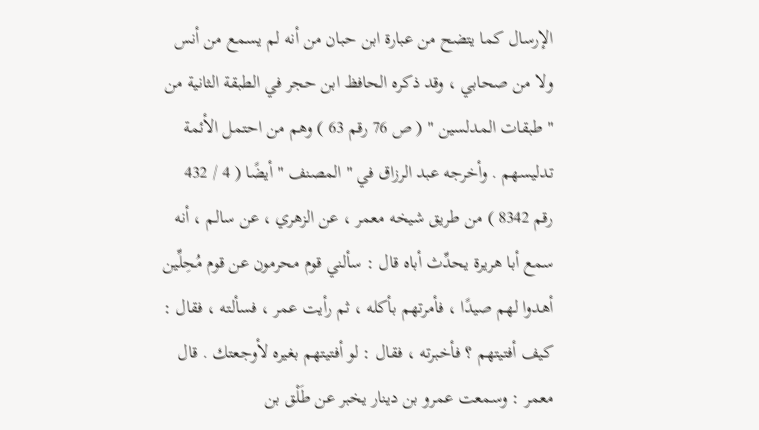الإرسال كما يتضح من عبارة ابن حبان من أنه لم يسمع من أنس ولا من صحابي ، وقد ذكره الحافظ ابن حجر في الطبقة الثانية من " طبقات المدلسين " ( ص 76 رقم 63 ) وهم من احتمل الأئمة تدليسهم . وأخرجه عبد الرزاق في " المصنف " أيضًا ( 4 / 432 رقم 8342 ) من طريق شيخه معمر ، عن الزهري ، عن سالم ، أنه سمع أبا هريرة يحدِّث أباه قال : سألني قوم محرمون عن قوم مُحِلِّين أهدوا لهم صيدًا ، فأمرتهم بأكله ، ثم رأيت عمر ، فسألته ، فقال : كيف أفتيتهم ؟ فأخبرته ، فقال : لو أفتيتهم بغيره لأوجعتك . قال معمر : وسمعت عمرو بن دينار يخبر عن طَلْق بن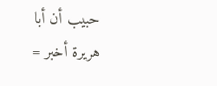حبيب أن أبا هريرة أخبر =